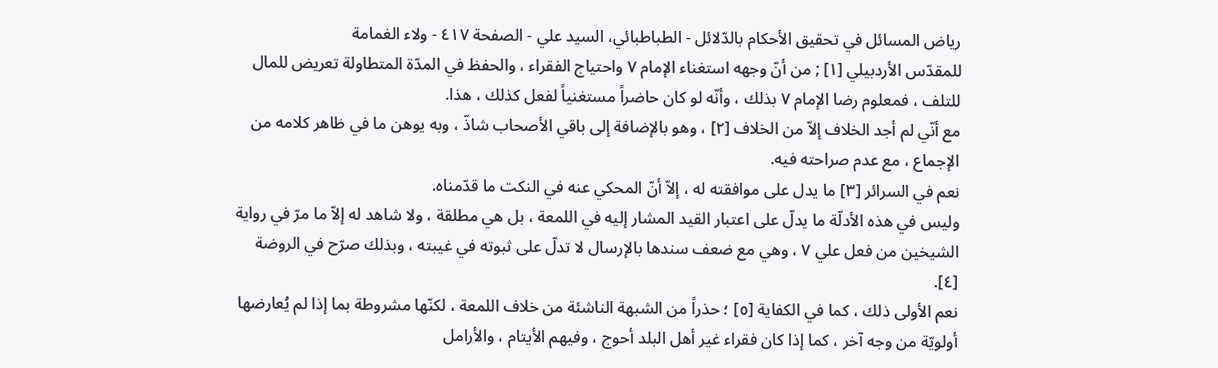رياض المسائل في تحقيق الأحكام بالدّلائل - الطباطبائي، السيد علي - الصفحة ٤١٧ - ولاء الغمامة
للمقدّس الأردبيلي [١] ; من أنّ وجهه استغناء الإمام ٧ واحتياج الفقراء ، والحفظ في المدّة المتطاولة تعريض للمال للتلف ، فمعلوم رضا الإمام ٧ بذلك ، وأنّه لو كان حاضراً مستغنياً لفعل كذلك ، هذا.
مع أنّي لم أجد الخلاف إلاّ من الخلاف [٢] ، وهو بالإضافة إلى باقي الأصحاب شاذّ ، وبه يوهن ما في ظاهر كلامه من الإجماع ، مع عدم صراحته فيه.
نعم في السرائر [٣] ما يدل على موافقته له ، إلاّ أنّ المحكي عنه في النكت ما قدّمناه.
وليس في هذه الأدلّة ما يدلّ على اعتبار القيد المشار إليه في اللمعة ، بل هي مطلقة ، ولا شاهد له إلاّ ما مرّ في رواية الشيخين من فعل علي ٧ ، وهي مع ضعف سندها بالإرسال لا تدلّ على ثبوته في غيبته ، وبذلك صرّح في الروضة [٤].
نعم الأولى ذلك ، كما في الكفاية [٥] ؛ حذراً من الشبهة الناشئة من خلاف اللمعة ، لكنّها مشروطة بما إذا لم يُعارضها أولويّة من وجه آخر ، كما إذا كان فقراء غير أهل البلد أحوج ، وفيهم الأيتام ، والأرامل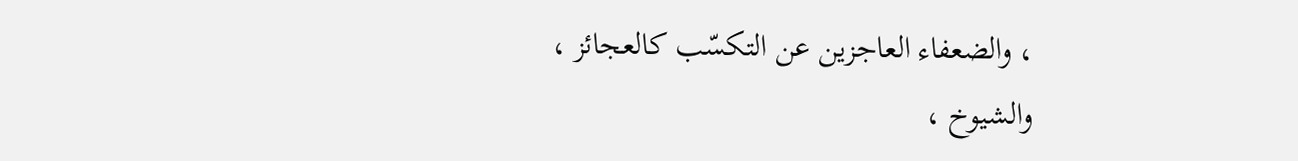، والضعفاء العاجزين عن التكسّب كالعجائز ، والشيوخ ،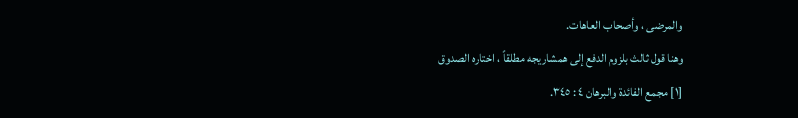والمرضى ، وأصحاب العاهات.
وهنا قول ثالث بلزوم الدفع إلى همشاريجه مطلقاً ، اختاره الصدوق
[١] مجمع الفائدة والبرهان ٤ : ٣٤٥.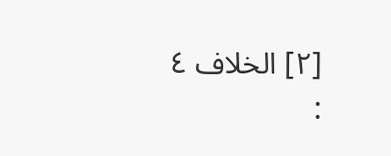[٢] الخلاف ٤ :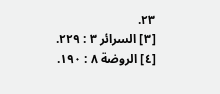٢٣.
[٣] السرائر ٣ : ٢٢٩.
[٤] الروضة ٨ : ١٩٠.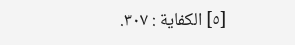[٥] الكفاية : ٣٠٧.